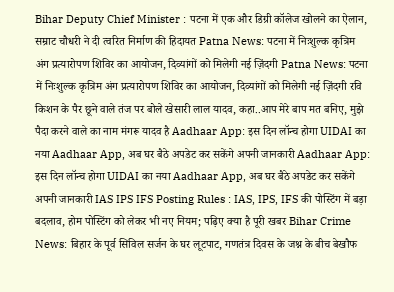Bihar Deputy Chief Minister : पटना में एक और डिग्री कॉलेज खोलने का ऐलान, सम्राट चौधरी ने दी त्वरित निर्माण की हिदायत Patna News: पटना में निःशुल्क कृत्रिम अंग प्रत्यारोपण शिविर का आयोजन, दिव्यांगों को मिलेगी नई ज़िंदगी Patna News: पटना में निःशुल्क कृत्रिम अंग प्रत्यारोपण शिविर का आयोजन, दिव्यांगों को मिलेगी नई ज़िंदगी रवि किशन के पैर छूने वाले तंज पर बोले खेसारी लाल यादव, कहा..आप मेरे बाप मत बनिए, मुझे पैदा करने वाले का नाम मंगरू यादव है Aadhaar App: इस दिन लॉन्च होगा UIDAI का नया Aadhaar App, अब घर बैठे अपडेट कर सकेंगे अपनी जानकारी Aadhaar App: इस दिन लॉन्च होगा UIDAI का नया Aadhaar App, अब घर बैठे अपडेट कर सकेंगे अपनी जानकारी IAS IPS IFS Posting Rules : IAS, IPS, IFS की पोस्टिंग में बड़ा बदलाव, होम पोस्टिंग को लेकर भी नए नियम; पढ़िए क्या है पूरी खबर Bihar Crime News: बिहार के पूर्व सिविल सर्जन के घर लूटपाट, गणतंत्र दिवस के जश्न के बीच बेखौफ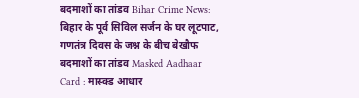बदमाशों का तांडव Bihar Crime News: बिहार के पूर्व सिविल सर्जन के घर लूटपाट, गणतंत्र दिवस के जश्न के बीच बेखौफ बदमाशों का तांडव Masked Aadhaar Card : मास्क्ड आधार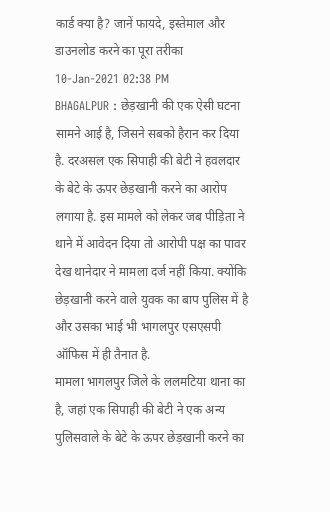कार्ड क्या है? जानें फायदे, इस्तेमाल और डाउनलोड करने का पूरा तरीका
10-Jan-2021 02:38 PM
BHAGALPUR : छेड़खानी की एक ऐसी घटना सामने आई है, जिसने सबको हैरान कर दिया है. दरअसल एक सिपाही की बेटी ने हवलदार के बेटे के ऊपर छेड़खानी करने का आरोप लगाया है. इस मामले को लेकर जब पीड़िता ने थाने में आवेदन दिया तो आरोपी पक्ष का पावर देख थानेदार ने मामला दर्ज नहीं किया. क्योंकि छेड़खानी करने वाले युवक का बाप पुलिस में है और उसका भाई भी भागलपुर एसएसपी ऑफिस में ही तैनात है.
मामला भागलपुर जिले के ललमटिया थाना का है, जहां एक सिपाही की बेटी ने एक अन्य पुलिसवाले के बेटे के ऊपर छेड़खानी करने का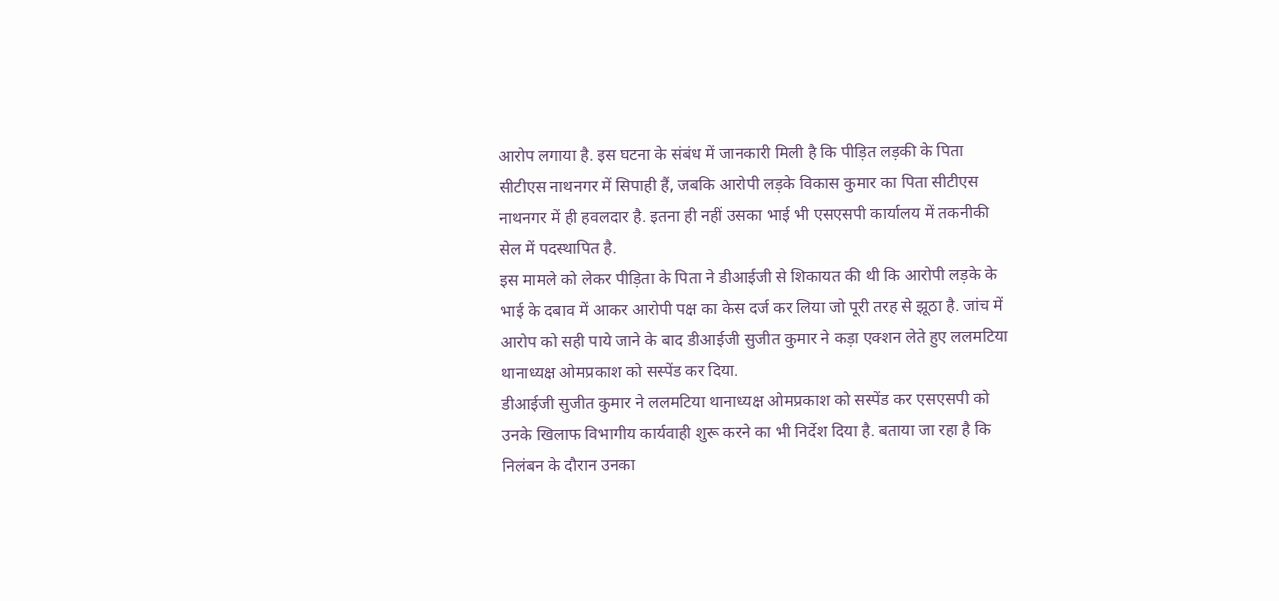आरोप लगाया है. इस घटना के संबंध में जानकारी मिली है कि पीड़ित लड़की के पिता सीटीएस नाथनगर में सिपाही हैं, जबकि आरोपी लड़के विकास कुमार का पिता सीटीएस नाथनगर में ही हवलदार है. इतना ही नहीं उसका भाई भी एसएसपी कार्यालय में तकनीकी सेल में पदस्थापित है.
इस मामले को लेकर पीड़िता के पिता ने डीआईजी से शिकायत की थी कि आरोपी लड़के के भाई के दबाव में आकर आरोपी पक्ष का केस दर्ज कर लिया जो पूरी तरह से झूठा है. जांच में आरोप को सही पाये जाने के बाद डीआईजी सुजीत कुमार ने कड़ा एक्शन लेते हुए ललमटिया थानाध्यक्ष ओमप्रकाश को सस्पेंड कर दिया.
डीआईजी सुजीत कुमार ने ललमटिया थानाध्यक्ष ओमप्रकाश को सस्पेंड कर एसएसपी को उनके खिलाफ विभागीय कार्यवाही शुरू करने का भी निर्देश दिया है. बताया जा रहा है कि निलंबन के दौरान उनका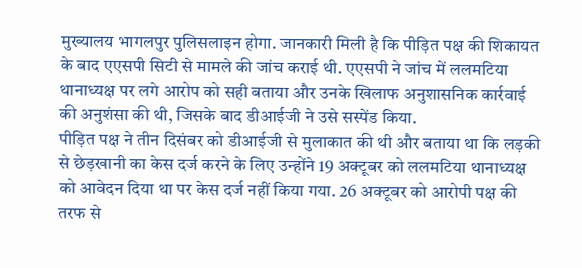मुख्यालय भागलपुर पुलिसलाइन होगा. जानकारी मिली है कि पीड़ित पक्ष की शिकायत के बाद एएसपी सिटी से मामले की जांच कराई थी. एएसपी ने जांच में ललमटिया थानाध्यक्ष पर लगे आरोप को सही बताया और उनके खिलाफ अनुशासनिक कार्रवाई की अनुशंसा की थी, जिसके बाद डीआईजी ने उसे सस्पेंड किया.
पीड़ित पक्ष ने तीन दिसंबर को डीआईजी से मुलाकात की थी और बताया था कि लड़की से छेड़खानी का केस दर्ज करने के लिए उन्होंने 19 अक्टूबर को ललमटिया थानाध्यक्ष को आवेदन दिया था पर केस दर्ज नहीं किया गया. 26 अक्टूबर को आरोपी पक्ष की तरफ से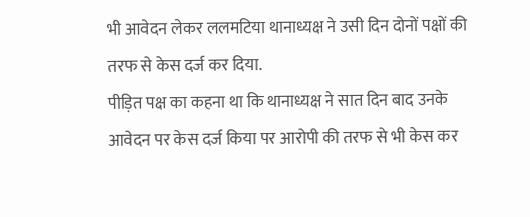भी आवेदन लेकर ललमटिया थानाध्यक्ष ने उसी दिन दोनों पक्षों की तरफ से केस दर्ज कर दिया.
पीड़ित पक्ष का कहना था कि थानाध्यक्ष ने सात दिन बाद उनके आवेदन पर केस दर्ज किया पर आरोपी की तरफ से भी केस कर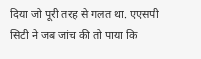दिया जो पूरी तरह से गलत था. एएसपी सिटी ने जब जांच की तो पाया कि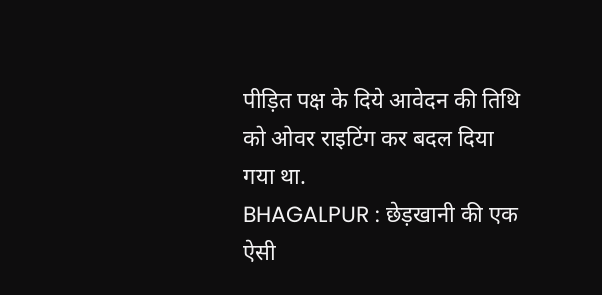पीड़ित पक्ष के दिये आवेदन की तिथि को ओवर राइटिंग कर बदल दिया गया था.
BHAGALPUR : छेड़खानी की एक ऐसी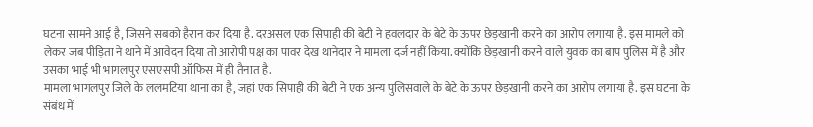घटना सामने आई है, जिसने सबको हैरान कर दिया है. दरअसल एक सिपाही की बेटी ने हवलदार के बेटे के ऊपर छेड़खानी करने का आरोप लगाया है. इस मामले को लेकर जब पीड़िता ने थाने में आवेदन दिया तो आरोपी पक्ष का पावर देख थानेदार ने मामला दर्ज नहीं किया. क्योंकि छेड़खानी करने वाले युवक का बाप पुलिस में है और उसका भाई भी भागलपुर एसएसपी ऑफिस में ही तैनात है.
मामला भागलपुर जिले के ललमटिया थाना का है, जहां एक सिपाही की बेटी ने एक अन्य पुलिसवाले के बेटे के ऊपर छेड़खानी करने का आरोप लगाया है. इस घटना के संबंध में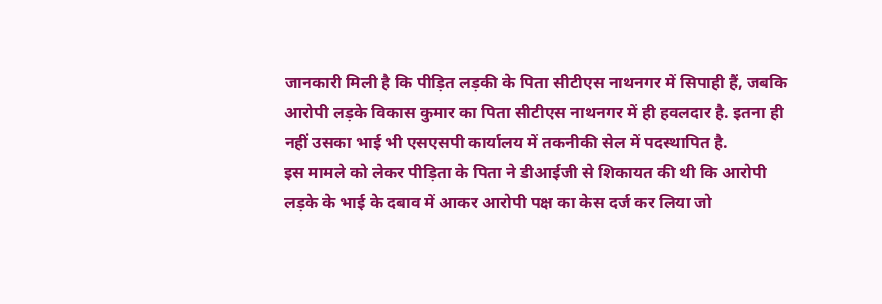जानकारी मिली है कि पीड़ित लड़की के पिता सीटीएस नाथनगर में सिपाही हैं, जबकि आरोपी लड़के विकास कुमार का पिता सीटीएस नाथनगर में ही हवलदार है. इतना ही नहीं उसका भाई भी एसएसपी कार्यालय में तकनीकी सेल में पदस्थापित है.
इस मामले को लेकर पीड़िता के पिता ने डीआईजी से शिकायत की थी कि आरोपी लड़के के भाई के दबाव में आकर आरोपी पक्ष का केस दर्ज कर लिया जो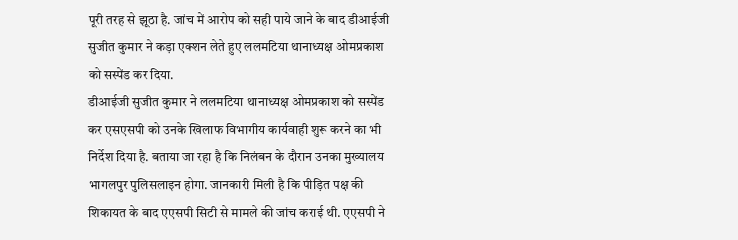पूरी तरह से झूठा है. जांच में आरोप को सही पाये जाने के बाद डीआईजी सुजीत कुमार ने कड़ा एक्शन लेते हुए ललमटिया थानाध्यक्ष ओमप्रकाश को सस्पेंड कर दिया.
डीआईजी सुजीत कुमार ने ललमटिया थानाध्यक्ष ओमप्रकाश को सस्पेंड कर एसएसपी को उनके खिलाफ विभागीय कार्यवाही शुरू करने का भी निर्देश दिया है. बताया जा रहा है कि निलंबन के दौरान उनका मुख्यालय भागलपुर पुलिसलाइन होगा. जानकारी मिली है कि पीड़ित पक्ष की शिकायत के बाद एएसपी सिटी से मामले की जांच कराई थी. एएसपी ने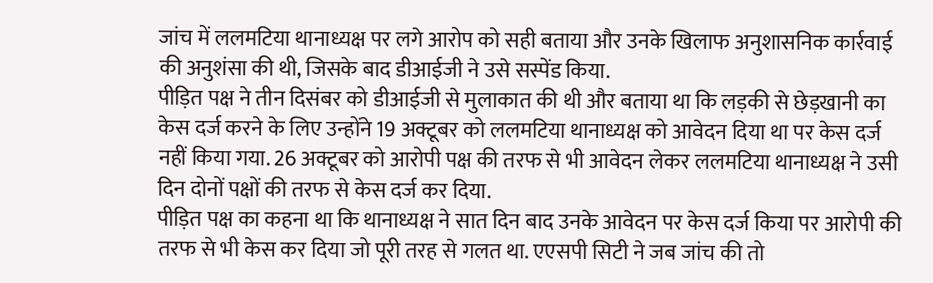जांच में ललमटिया थानाध्यक्ष पर लगे आरोप को सही बताया और उनके खिलाफ अनुशासनिक कार्रवाई की अनुशंसा की थी, जिसके बाद डीआईजी ने उसे सस्पेंड किया.
पीड़ित पक्ष ने तीन दिसंबर को डीआईजी से मुलाकात की थी और बताया था कि लड़की से छेड़खानी का केस दर्ज करने के लिए उन्होंने 19 अक्टूबर को ललमटिया थानाध्यक्ष को आवेदन दिया था पर केस दर्ज नहीं किया गया. 26 अक्टूबर को आरोपी पक्ष की तरफ से भी आवेदन लेकर ललमटिया थानाध्यक्ष ने उसी दिन दोनों पक्षों की तरफ से केस दर्ज कर दिया.
पीड़ित पक्ष का कहना था कि थानाध्यक्ष ने सात दिन बाद उनके आवेदन पर केस दर्ज किया पर आरोपी की तरफ से भी केस कर दिया जो पूरी तरह से गलत था. एएसपी सिटी ने जब जांच की तो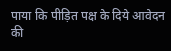पाया कि पीड़ित पक्ष के दिये आवेदन की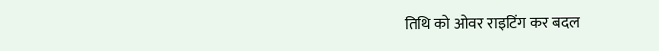तिथि को ओवर राइटिंग कर बदल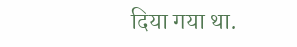दिया गया था.